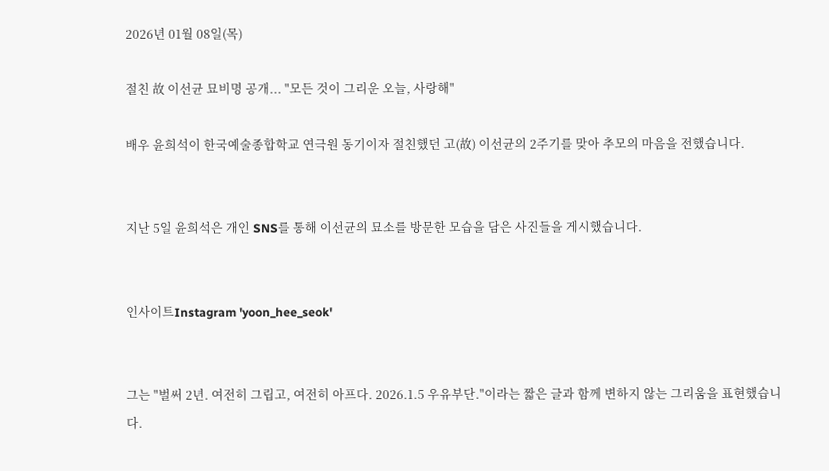2026년 01월 08일(목)

절친 故 이선균 묘비명 공개... "모든 것이 그리운 오늘, 사랑해"

배우 윤희석이 한국예술종합학교 연극원 동기이자 절친했던 고(故) 이선균의 2주기를 맞아 추모의 마음을 전했습니다.


지난 5일 윤희석은 개인 SNS를 통해 이선균의 묘소를 방문한 모습을 담은 사진들을 게시했습니다.


인사이트Instagram 'yoon_hee_seok'


그는 "벌써 2년. 여전히 그립고, 여전히 아프다. 2026.1.5 우유부단."이라는 짧은 글과 함께 변하지 않는 그리움을 표현했습니다.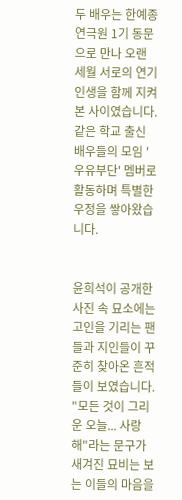두 배우는 한예종 연극원 1기 동문으로 만나 오랜 세월 서로의 연기 인생을 함께 지켜본 사이였습니다. 같은 학교 출신 배우들의 모임 '우유부단' 멤버로 활동하며 특별한 우정을 쌓아왔습니다.


윤희석이 공개한 사진 속 묘소에는 고인을 기리는 팬들과 지인들이 꾸준히 찾아온 흔적들이 보였습니다. "모든 것이 그리운 오늘... 사랑해"라는 문구가 새겨진 묘비는 보는 이들의 마음을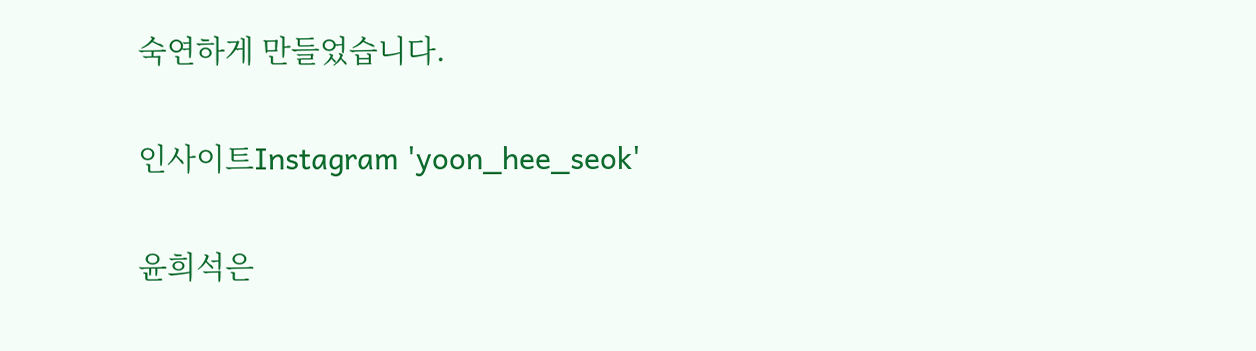숙연하게 만들었습니다.


인사이트Instagram 'yoon_hee_seok'


윤희석은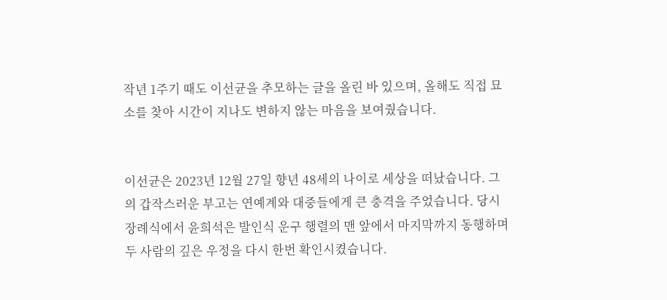작년 1주기 때도 이선균을 추모하는 글을 올린 바 있으며, 올해도 직접 묘소를 찾아 시간이 지나도 변하지 않는 마음을 보여줬습니다.


이선균은 2023년 12월 27일 향년 48세의 나이로 세상을 떠났습니다. 그의 갑작스러운 부고는 연예계와 대중들에게 큰 충격을 주었습니다. 당시 장례식에서 윤희석은 발인식 운구 행렬의 맨 앞에서 마지막까지 동행하며 두 사람의 깊은 우정을 다시 한번 확인시켰습니다.